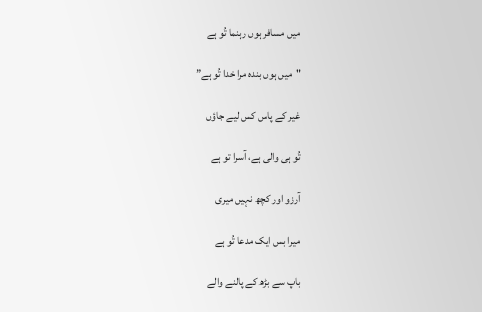میں مسافر ہوں رہنما تُو ہے

"میں ہوں بندہ مرا خدا تُو ہے”

غیر کے پاس کس لیے جاؤں

تُو ہی والی ہے، آسرا تو ہے

آرزو اور کچھ نہیں میری

میرا بس ایک مدعا تُو ہے

باپ سے بڑھ کے پالنے والے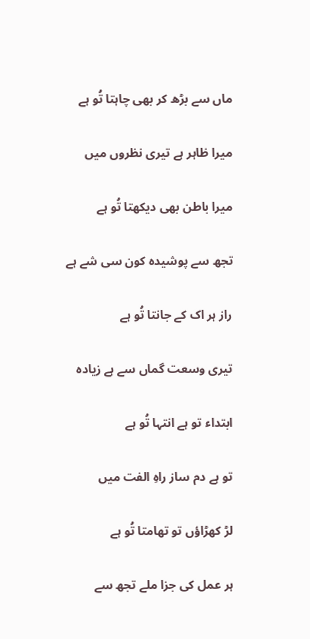ماں سے بڑھ کر بھی چاہتا تُو ہے

میرا ظاہر ہے تیری نظروں میں

میرا باطن بھی دیکھتا تُو ہے

تجھ سے پوشیدہ کون سی شے ہے

راز ہر اک کے جانتا تُو ہے

تیری وسعت گماں سے ہے زیادہ

ابتداء تو ہے انتہا تُو ہے

تو ہے دم ساز راہِ الفت میں

لڑ کھڑاؤں تو تھامتا تُو ہے

ہر عمل کی جزا ملے تجھ سے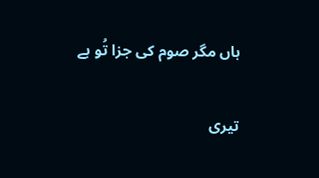ہاں مگر صوم کی جزا تُو ہے

تیری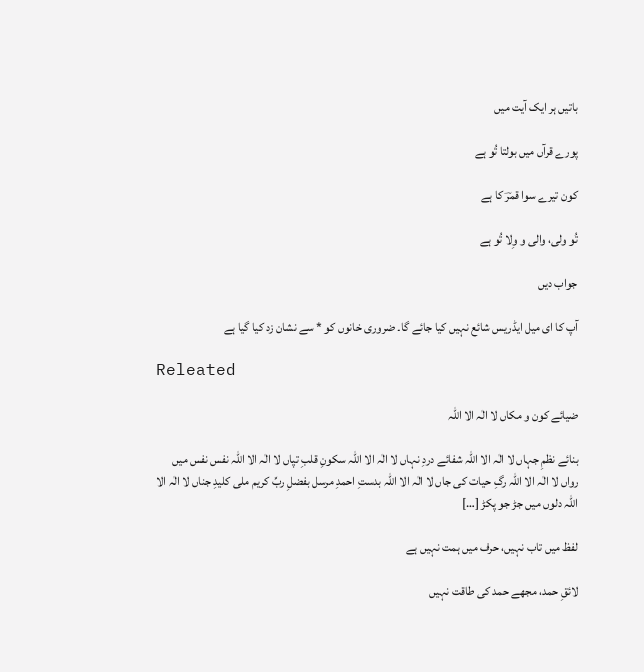باتیں ہر ایک آیت میں

پورے قرآں میں بولتا تُو ہے

کون تیرے سوا قمرؔ کا ہے

تُو ولی، والی و وِلا تُو ہے

جواب دیں

آپ کا ای میل ایڈریس شائع نہیں کیا جائے گا۔ ضروری خانوں کو * سے نشان زد کیا گیا ہے

Releated

ضیائے کون و مکاں لا الٰہ الا اللہ

بنائے نظمِ جہاں لا الٰہ الا اللہ شفائے دردِ نہاں لا الٰہ الا اللہ سکونِ قلبِ تپاں لا الٰہ الا اللہ نفس نفس میں رواں لا الٰہ الا اللہ رگِ حیات کی جاں لا الٰہ الا اللہ بدستِ احمدِ مرسل بفضلِ ربِّ کریم ملی کلیدِ جناں لا الٰہ الا اللہ دلوں میں جڑ جو پکڑ […]

لفظ میں تاب نہیں، حرف میں ہمت نہیں ہے

لائقِ حمد، مجھے حمد کی طاقت نہیں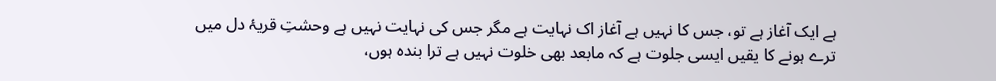ہے ایک آغاز ہے تو، جس کا نہیں ہے آغاز اک نہایت ہے مگر جس کی نہایت نہیں ہے وحشتِ قریۂ دل میں ترے ہونے کا یقیں ایسی جلوت ہے کہ مابعد بھی خلوت نہیں ہے ترا بندہ ہوں،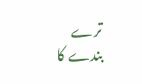ترے بندے کا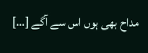مداح بھی ہوں اس سے آگے […]